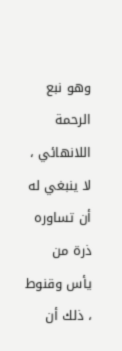وهو نبع الرحمة اللانهائي ، لا ينبغي له أن تساوره ذرة من يأس وقنوط ، ذلك أن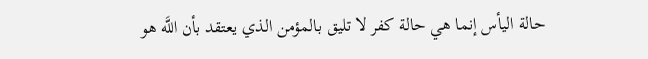حالة اليأس إنما هي حالة كفر لا تليق بالمؤمن الذي يعتقد بأن اللَّه هو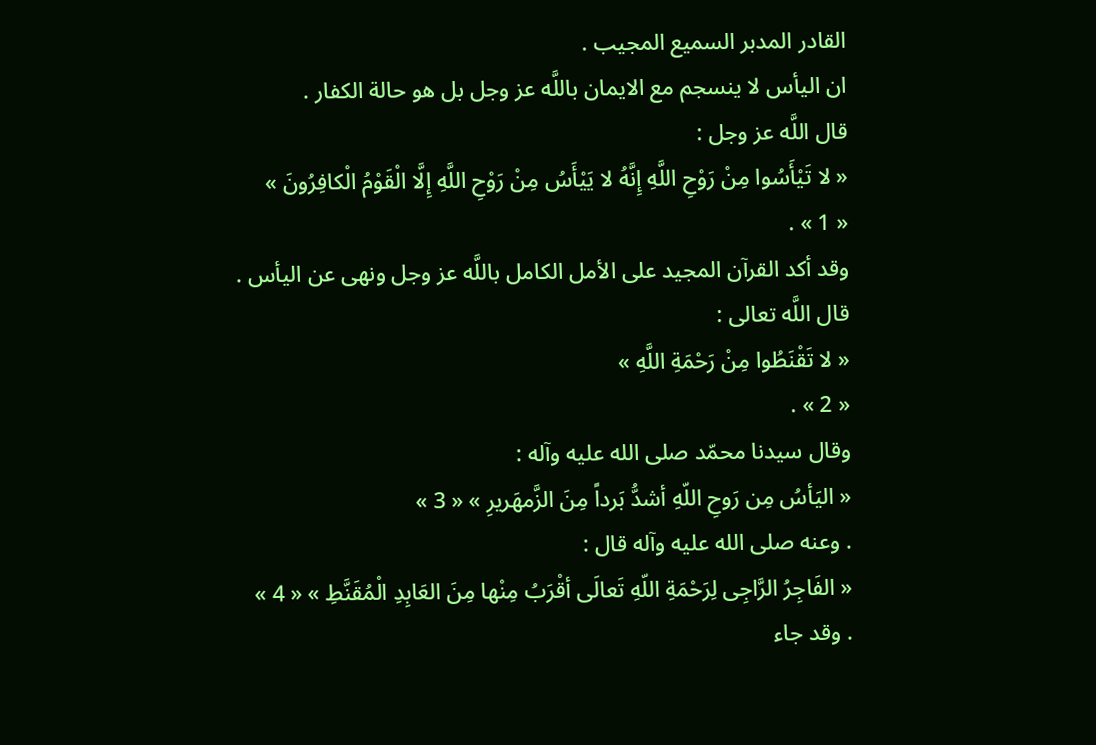القادر المدبر السميع المجيب .
ان اليأس لا ينسجم مع الايمان باللَّه عز وجل بل هو حالة الكفار .
قال اللَّه عز وجل :
« لا تَيْأَسُوا مِنْ رَوْحِ اللَّهِ إِنَّهُ لا يَيْأَسُ مِنْ رَوْحِ اللَّهِ إِلَّا الْقَوْمُ الْكافِرُونَ »
« 1 » .
وقد أكد القرآن المجيد على الأمل الكامل باللَّه عز وجل ونهى عن اليأس .
قال اللَّه تعالى :
« لا تَقْنَطُوا مِنْ رَحْمَةِ اللَّهِ »
« 2 » .
وقال سيدنا محمّد صلى الله عليه وآله :
« اليَأسُ مِن رَوحِ اللّهِ أشدُّ بَرداً مِنَ الزَّمهَريرِ » « 3 »
. وعنه صلى الله عليه وآله قال :
« الفَاجِرُ الرَّاجِى لِرَحْمَةِ اللّهِ تَعالَى أقْرَبُ مِنْها مِنَ العَابِدِ الْمُقَنَّطِ » « 4 »
. وقد جاء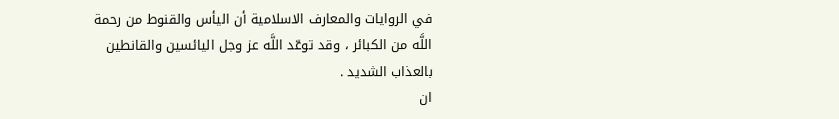في الروايات والمعارف الاسلامية أن اليأس والقنوط من رحمة اللَّه من الكبائر ، وقد توعّد اللَّه عز وجل اليائسين والقانطين بالعذاب الشديد .
ان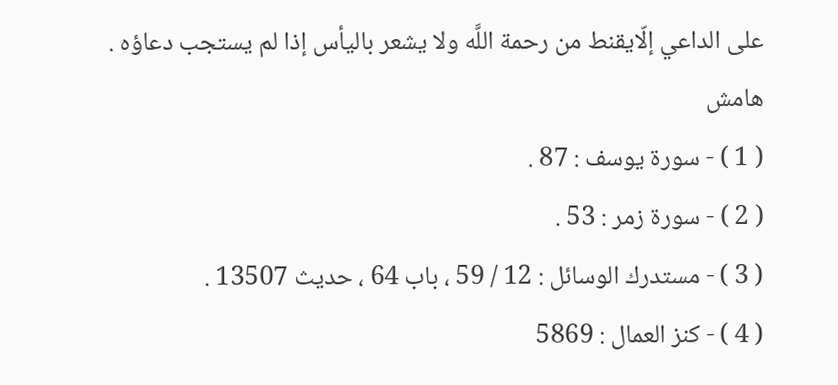على الداعي إلّايقنط من رحمة اللَّه ولا يشعر باليأس إذا لم يستجب دعاؤه .
هامش
( 1 ) - سورة يوسف : 87 .
( 2 ) - سورة زمر : 53 .
( 3 ) - مستدرك الوسائل : 12 / 59 ، باب 64 ، حديث 13507 .
( 4 ) - كنز العمال : 5869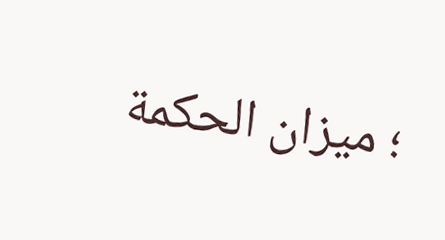؛ ميزان الحكمة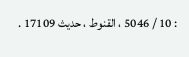: 10 / 5046 ، القنوط ، حديث 17109 .